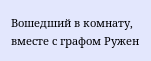Вошедший в комнату, вместе с графом Ружен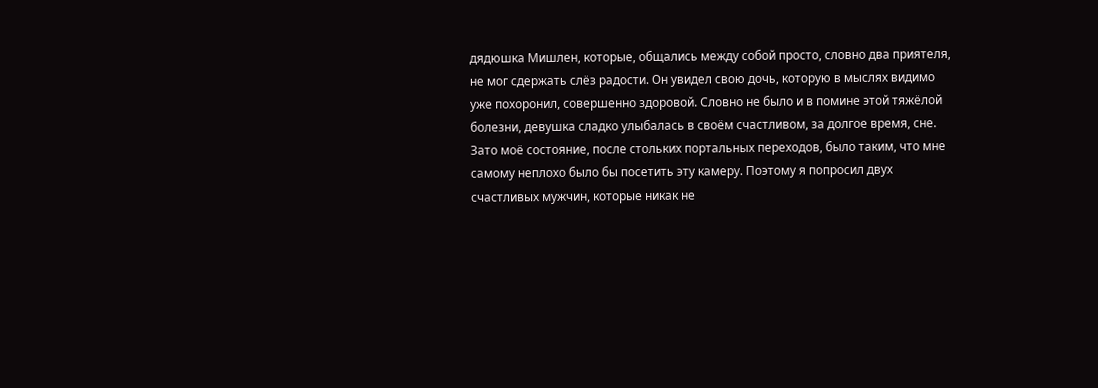дядюшка Мишлен, которые, общались между собой просто, словно два приятеля, не мог сдержать слёз радости. Он увидел свою дочь, которую в мыслях видимо уже похоронил, совершенно здоровой. Словно не было и в помине этой тяжёлой болезни, девушка сладко улыбалась в своём счастливом, за долгое время, сне. Зато моё состояние, после стольких портальных переходов, было таким, что мне самому неплохо было бы посетить эту камеру. Поэтому я попросил двух счастливых мужчин, которые никак не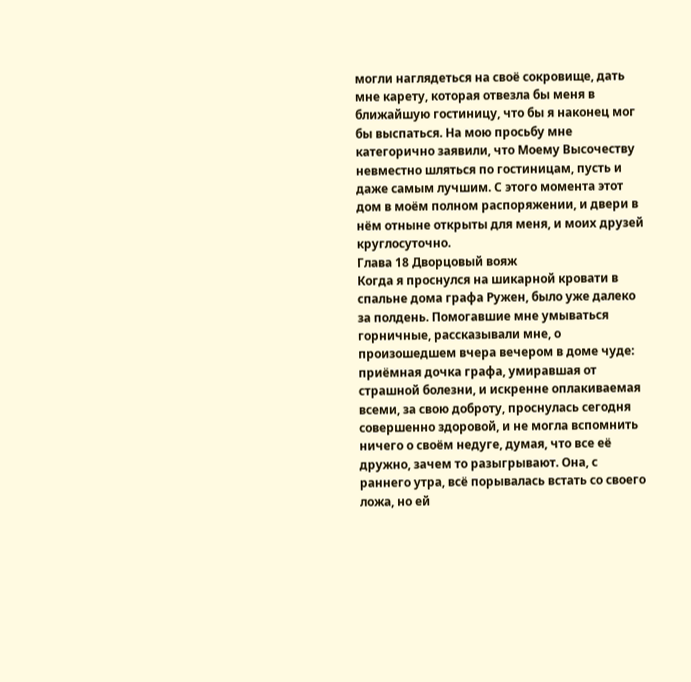могли наглядеться на своё сокровище, дать мне карету, которая отвезла бы меня в ближайшую гостиницу, что бы я наконец мог бы выспаться. На мою просьбу мне категорично заявили, что Моему Высочеству невместно шляться по гостиницам, пусть и даже самым лучшим. С этого момента этот дом в моём полном распоряжении, и двери в нём отныне открыты для меня, и моих друзей круглосуточно.
Глава 18 Дворцовый вояж
Когда я проснулся на шикарной кровати в спальне дома графа Ружен, было уже далеко за полдень. Помогавшие мне умываться горничные, рассказывали мне, о произошедшем вчера вечером в доме чуде: приёмная дочка графа, умиравшая от страшной болезни, и искренне оплакиваемая всеми, за свою доброту, проснулась сегодня совершенно здоровой, и не могла вспомнить ничего о своём недуге, думая, что все её дружно, зачем то разыгрывают. Она, с раннего утра, всё порывалась встать со своего ложа, но ей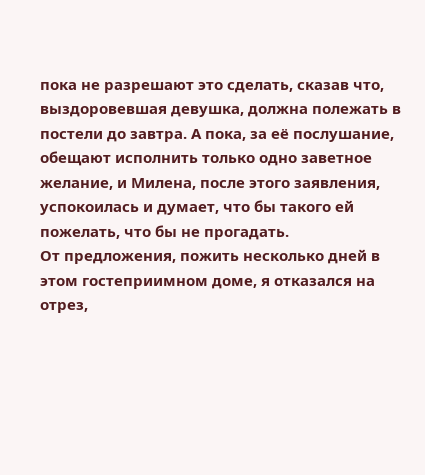пока не разрешают это сделать, сказав что, выздоровевшая девушка, должна полежать в постели до завтра. А пока, за её послушание, обещают исполнить только одно заветное желание, и Милена, после этого заявления, успокоилась и думает, что бы такого ей пожелать, что бы не прогадать.
От предложения, пожить несколько дней в этом гостеприимном доме, я отказался на отрез,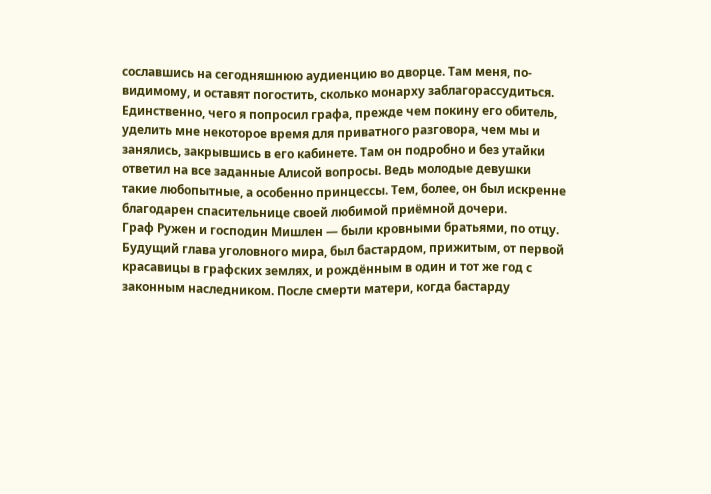сославшись на сегодняшнюю аудиенцию во дворце. Там меня, по-видимому, и оставят погостить, сколько монарху заблагорассудиться. Единственно, чего я попросил графа, прежде чем покину его обитель, уделить мне некоторое время для приватного разговора, чем мы и занялись, закрывшись в его кабинете. Там он подробно и без утайки ответил на все заданные Алисой вопросы. Ведь молодые девушки такие любопытные, а особенно принцессы. Тем, более, он был искренне благодарен спасительнице своей любимой приёмной дочери.
Граф Ружен и господин Мишлен — были кровными братьями, по отцу. Будущий глава уголовного мира, был бастардом, прижитым, от первой красавицы в графских землях, и рождённым в один и тот же год с законным наследником. После смерти матери, когда бастарду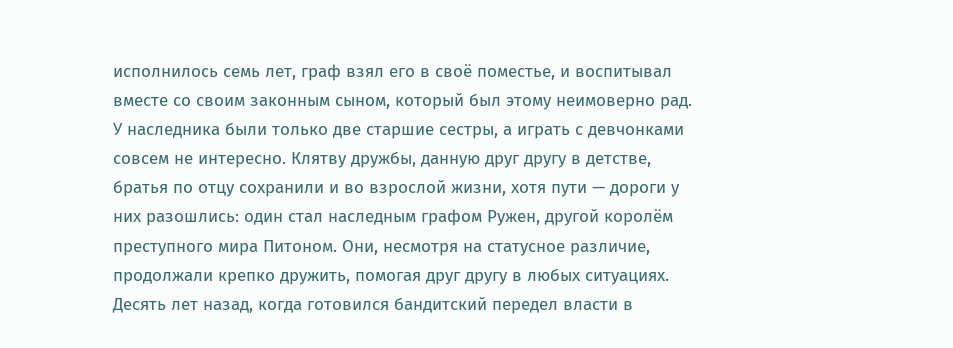исполнилось семь лет, граф взял его в своё поместье, и воспитывал вместе со своим законным сыном, который был этому неимоверно рад. У наследника были только две старшие сестры, а играть с девчонками совсем не интересно. Клятву дружбы, данную друг другу в детстве, братья по отцу сохранили и во взрослой жизни, хотя пути — дороги у них разошлись: один стал наследным графом Ружен, другой королём преступного мира Питоном. Они, несмотря на статусное различие, продолжали крепко дружить, помогая друг другу в любых ситуациях.
Десять лет назад, когда готовился бандитский передел власти в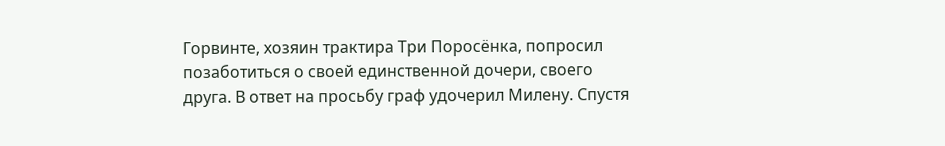Горвинте, хозяин трактира Три Поросёнка, попросил позаботиться о своей единственной дочери, своего друга. В ответ на просьбу граф удочерил Милену. Спустя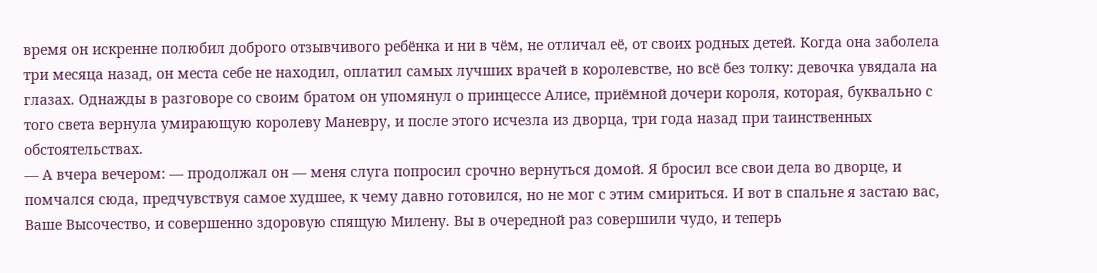время он искренне полюбил доброго отзывчивого ребёнка и ни в чём, не отличал её, от своих родных детей. Когда она заболела три месяца назад, он места себе не находил, оплатил самых лучших врачей в королевстве, но всё без толку: девочка увядала на глазах. Однажды в разговоре со своим братом он упомянул о принцессе Алисе, приёмной дочери короля, которая, буквально с того света вернула умирающую королеву Маневру, и после этого исчезла из дворца, три года назад при таинственных обстоятельствах.
— А вчера вечером: — продолжал он — меня слуга попросил срочно вернуться домой. Я бросил все свои дела во дворце, и помчался сюда, предчувствуя самое худшее, к чему давно готовился, но не мог с этим смириться. И вот в спальне я застаю вас, Ваше Высочество, и совершенно здоровую спящую Милену. Вы в очередной раз совершили чудо, и теперь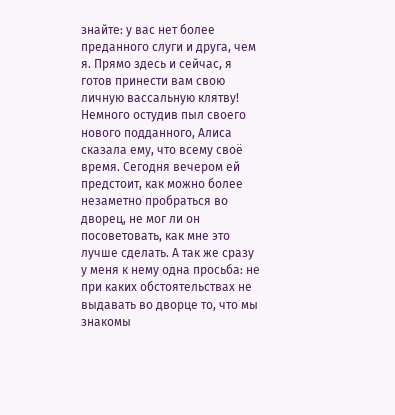знайте: у вас нет более преданного слуги и друга, чем я. Прямо здесь и сейчас, я готов принести вам свою личную вассальную клятву!
Немного остудив пыл своего нового подданного, Алиса сказала ему, что всему своё время. Сегодня вечером ей предстоит, как можно более незаметно пробраться во дворец, не мог ли он посоветовать, как мне это лучше сделать. А так же сразу у меня к нему одна просьба: не при каких обстоятельствах не выдавать во дворце то, что мы знакомы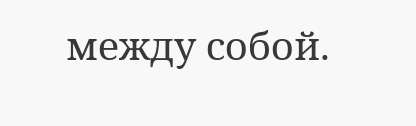между собой.